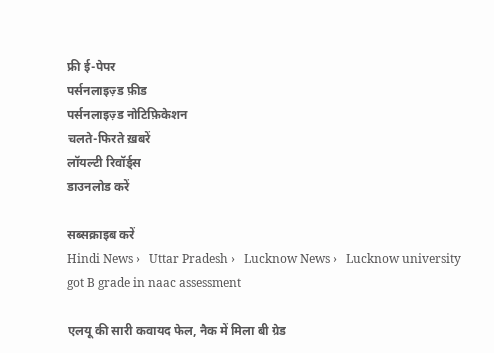फ्री ई-पेपर
पर्सनलाइज़्ड फ़ीड
पर्सनलाइज़्ड नोटिफ़िकेशन
चलते-फिरते ख़बरें
लॉयल्टी रिवॉर्ड्स
डाउनलोड करें

सब्सक्राइब करें
Hindi News ›   Uttar Pradesh ›   Lucknow News ›   Lucknow university got B grade in naac assessment

एलयू की सारी कवायद फेल, नैक में मिला बी ग्रेड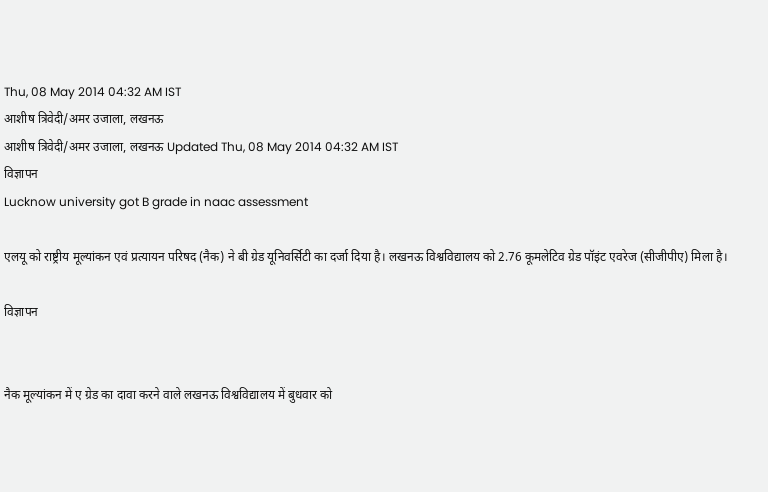Thu, 08 May 2014 04:32 AM IST
आशीष त्रिवेदी/अमर उजाला, लखनऊ
आशीष त्रिवेदी/अमर उजाला, लखनऊ Updated Thu, 08 May 2014 04:32 AM IST
विज्ञापन
Lucknow university got B grade in naac assessment

एलयू को राष्ट्रीय मूल्यांकन एवं प्रत्यायन परिषद (नैक) ने बी ग्रेड यूनिवर्सिटी का दर्जा दिया है। लखनऊ विश्वविद्यालय को 2.76 कूमलेटिव ग्रेड पॉइंट एवरेज (सीजीपीए) मिला है।

विज्ञापन


नैक मूल्यांकन में ए ग्रेड का दावा करने वाले लखनऊ विश्वविद्यालय में बुधवार को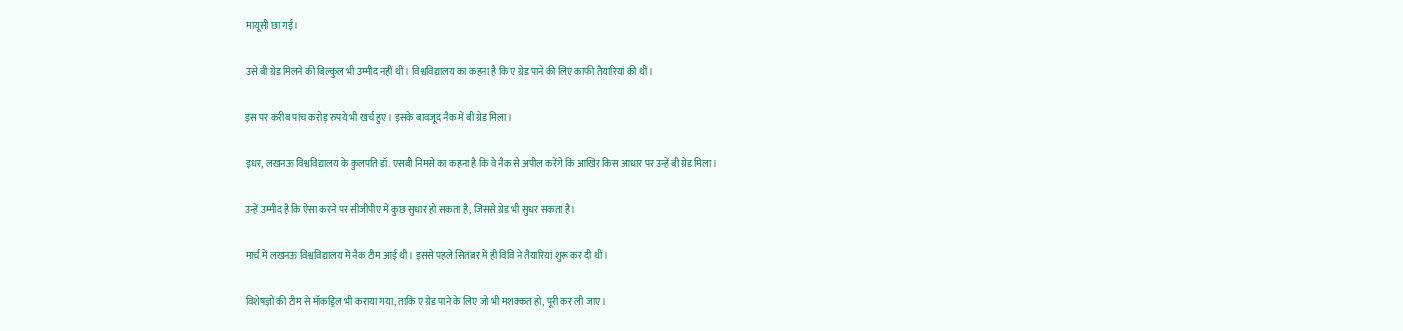मायूसी छा गई।

उसे बी ग्रेड मिलने की बिल्कुल भी उम्मीद नहीं थीं। विश्वविद्यालय का कहना है कि ए ग्रेड पाने की लिए काफी तैयारियां की थीं।

इस पर करीब पांच करोड़ रुपये भी खर्च हुए। इसके बावजूद नैक में बी ग्रेड मिला।

इधर, लखनऊ विश्वविद्यालय के कुलपति डॉ. एसबी निमसे का कहना है कि वे नैक से अपील करेंगे कि आखिर किस आधार पर उन्हें बी ग्रेड मिला।

उन्हें उम्मीद है कि ऐसा करने पर सीजीपीए में कुछ सुधार हो सकता है, जिससे ग्रेड भी सुधर सकता है।

मार्च में लखनऊ विश्वविद्यालय में नैक टीम आई थी। इससे पहले सितंबर में ही विवि ने तैयारियां शुरू कर दी थीं।

विशेषज्ञों की टीम से मॉकड्रिल भी कराया गया, ताकि ए ग्रेड पाने के लिए जो भी मशक्कत हो, पूरी कर ली जाए।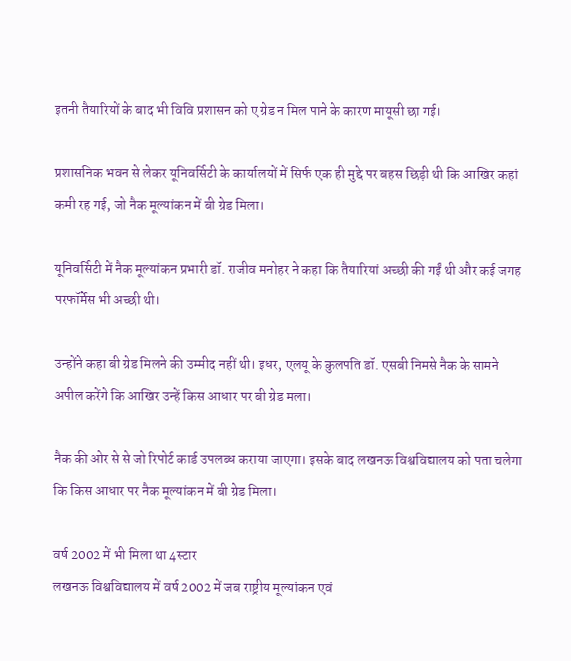इतनी तैयारियों के बाद भी विवि प्रशासन को ए ग्रेड न मिल पाने के कारण मायूसी छा गई।

प्रशासनिक भवन से लेकर यूनिवर्सिटी के कार्यालयों में सिर्फ एक ही मुद्दे पर बहस छिड़ी थी कि आखिर कहां कमी रह गई, जो नैक मूल्यांकन में बी ग्रेड मिला।

यूनिवर्सिटी में नैक मूल्यांकन प्रभारी डॉ. राजीव मनोहर ने कहा कि तैयारियां अच्छी की गईं थी और कई जगह परफॉर्मेस भी अच्छी थी।

उन्होंने कहा बी ग्रेड मिलने की उम्मीद नहीं थी। इधर, एलयू के कुलपति डॉ. एसबी निमसे नैक के सामने अपील करेंगे कि आखिर उन्हें किस आधार पर बी ग्रेड मला।

नैक की ओर से से जो रिपोर्ट कार्ड उपलब्ध कराया जाएगा। इसके बाद लखनऊ विश्वविद्यालय को पता चलेगा कि किस आधार पर नैक मूल्यांकन में बी ग्रेड मिला।

वर्ष 2002 में भी मिला था 4स्टार
लखनऊ विश्वविद्यालय में वर्ष 2002 में जब राष्ट्रीय मूल्यांकन एवं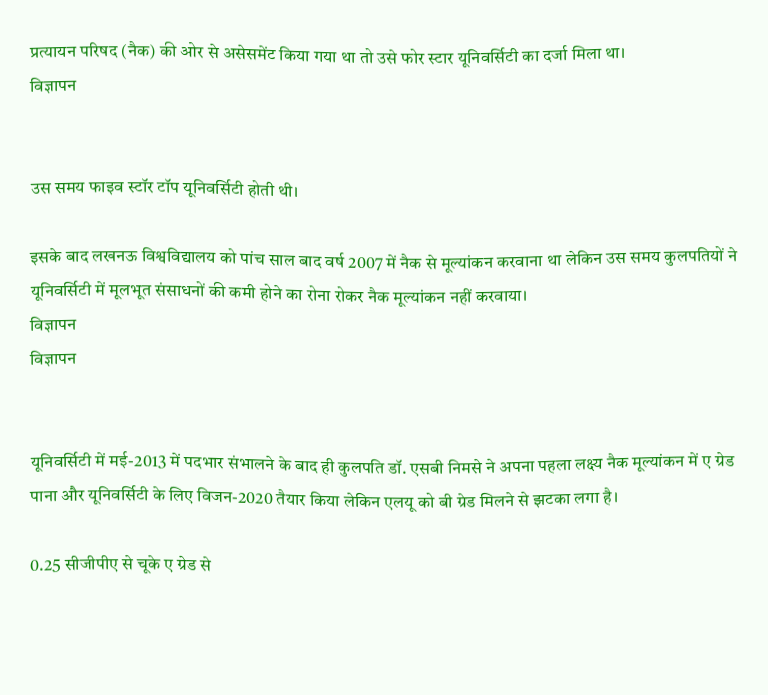प्रत्यायन परिषद (नैक) की ओर से असेसमेंट किया गया था तो उसे फोर स्टार यूनिवर्सिटी का दर्जा मिला था।
विज्ञापन


उस समय फाइव स्टॉर टॉप यूनिवर्सिटी होती थी।

इसके बाद लखनऊ विश्वविद्यालय को पांच साल बाद वर्ष 2007 में नैक से मूल्यांकन करवाना था लेकिन उस समय कुलपतियों ने यूनिवर्सिटी में मूलभूत संसाधनों की कमी होने का रोना रोकर नैक मूल्यांकन नहीं करवाया।
विज्ञापन
विज्ञापन


यूनिवर्सिटी में मई-2013 में पदभार संभालने के बाद ही कुलपति डॉ. एसबी निमसे ने अपना पहला लक्ष्य नैक मूल्यांकन में ए ग्रेड पाना और यूनिवर्सिटी के लिए विजन-2020 तैयार किया लेकिन एलयू को बी ग्रेड मिलने से झटका लगा है।

0.25 सीजीपीए से चूके ए ग्रेड से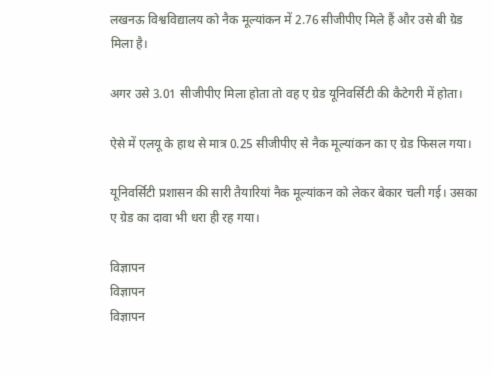लखनऊ विश्वविद्यालय को नैक मूल्यांकन में 2.76 सीजीपीए मिले हैं और उसे बी ग्रेड मिला है।

अगर उसे 3.01 सीजीपीए मिला होता तो वह ए ग्रेड यूनिवर्सिटी की कैटेगरी में होता।

ऐसे में एलयू के हाथ से मात्र 0.25 सीजीपीए से नैक मूल्यांकन का ए ग्रेड फिसल गया।

यूनिवर्सिटी प्रशासन की सारी तैयारियां नैक मूल्यांकन को लेकर बेकार चली गई। उसका ए ग्रेड का दावा भी धरा ही रह गया।

विज्ञापन
विज्ञापन
विज्ञापन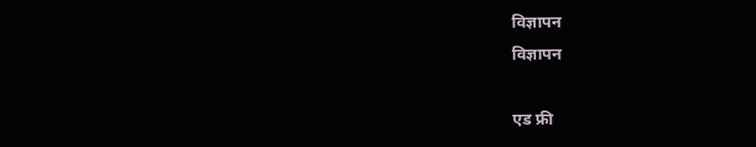विज्ञापन
विज्ञापन

एड फ्री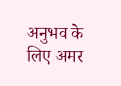अनुभव के लिए अमर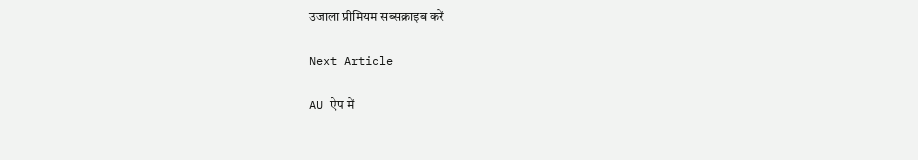उजाला प्रीमियम सब्सक्राइब करें

Next Article

AU ऐप में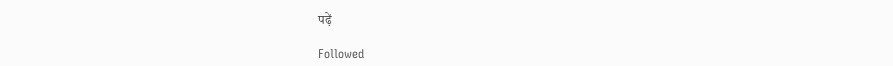पढ़ें

Followed